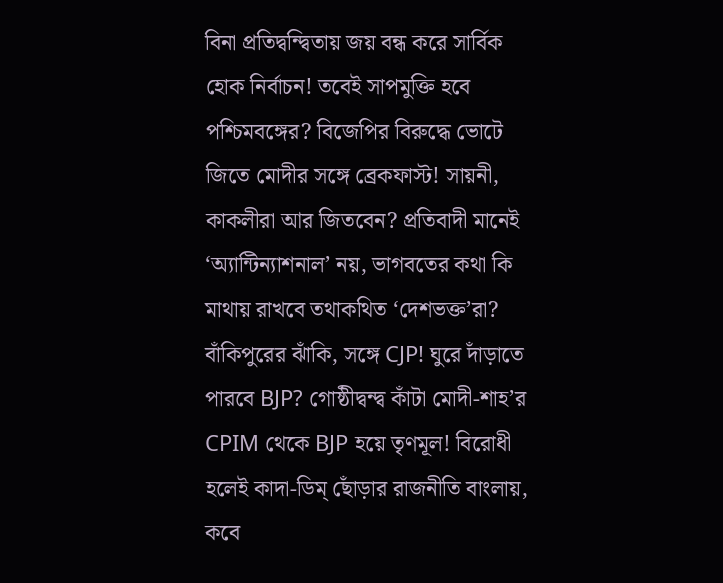বিনা প্রতিদ্বন্দ্বিতায় জয় বন্ধ করে সার্বিক হোক নির্বাচন! তবেই সাপমুক্তি হবে পশ্চিমবঙ্গের? বিজেপির বিরুদ্ধে ভোটে জিতে মোদীর সঙ্গে ব্রেকফাস্ট! সায়নী, কাকলীরা আর জিতবেন? প্রতিবাদী মানেই ‘অ্যান্টিন্যাশনাল’ নয়, ভাগবতের কথা কি মাথায় রাখবে তথাকথিত ‘দেশভক্ত’রা? বাঁকিপুরের ঝাঁকি, সঙ্গে CJP! ঘুরে দাঁড়াতে পারবে BJP? গোষ্ঠীদ্বন্দ্ব কাঁটা মোদী-শাহ’র CPIM থেকে BJP হয়ে তৃণমূল! বিরোধী হলেই কাদা-ডিম্ ছোঁড়ার রাজনীতি বাংলায়, কবে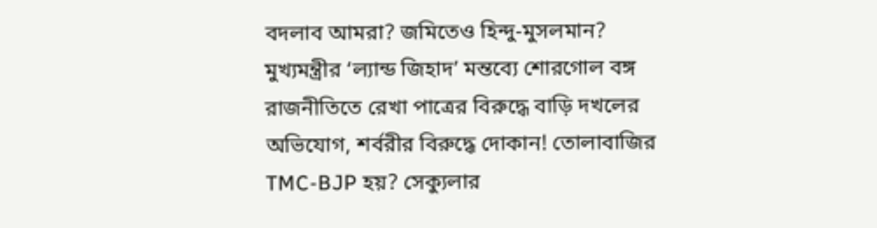বদলাব আমরা? জমিতেও হিন্দু-মুসলমান? মুখ্যমন্ত্রীর ‘ল্যান্ড জিহাদ’ মন্তব্যে শোরগোল বঙ্গ রাজনীতিতে রেখা পাত্রের বিরুদ্ধে বাড়ি দখলের অভিযোগ, শর্বরীর বিরুদ্ধে দোকান! তোলাবাজির TMC-BJP হয়? সেক্যুলার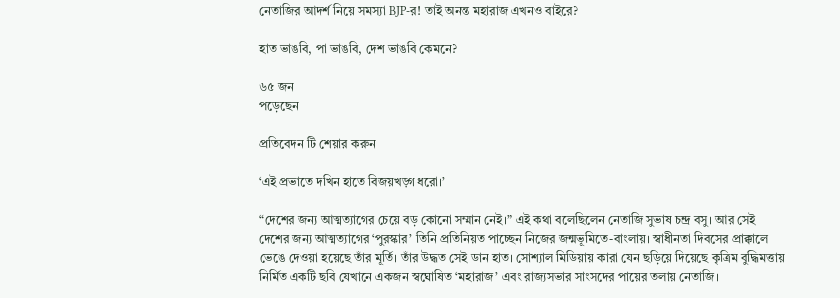নেতাজির আদর্শ নিয়ে সমস্যা BJP-র! তাই অনন্ত মহারাজ এখনও বাইরে?

হাত ভাঙবি, পা ভাঙবি, দেশ ভাঙবি কেমনে?

৬৫ জন
পড়েছেন

প্রতিবেদন টি শেয়ার করুন

‘এই প্রভাতে দখিন হাতে বিজয়খড়্গ ধরো।’

“দেশের জন্য আত্মত্যাগের চেয়ে বড় কোনো সম্মান নেই।” এই কথা বলেছিলেন নেতাজি সুভাষ চন্দ্র বসু। আর সেই দেশের জন্য আত্মত্যাগের ‘পুরস্কার’ তিনি প্রতিনিয়ত পাচ্ছেন নিজের জন্মভূমিতে-বাংলায়। স্বাধীনতা দিবসের প্রাক্কালে ভেঙে দেওয়া হয়েছে তাঁর মূর্তি। তাঁর উদ্ধত সেই ডান হাত। সোশ্যাল মিডিয়ায় কারা যেন ছড়িয়ে দিয়েছে কৃত্রিম বুদ্ধিমত্তায় নির্মিত একটি ছবি যেখানে একজন স্বঘোষিত ‘মহারাজ’ এবং রাজ্যসভার সাংসদের পায়ের তলায় নেতাজি।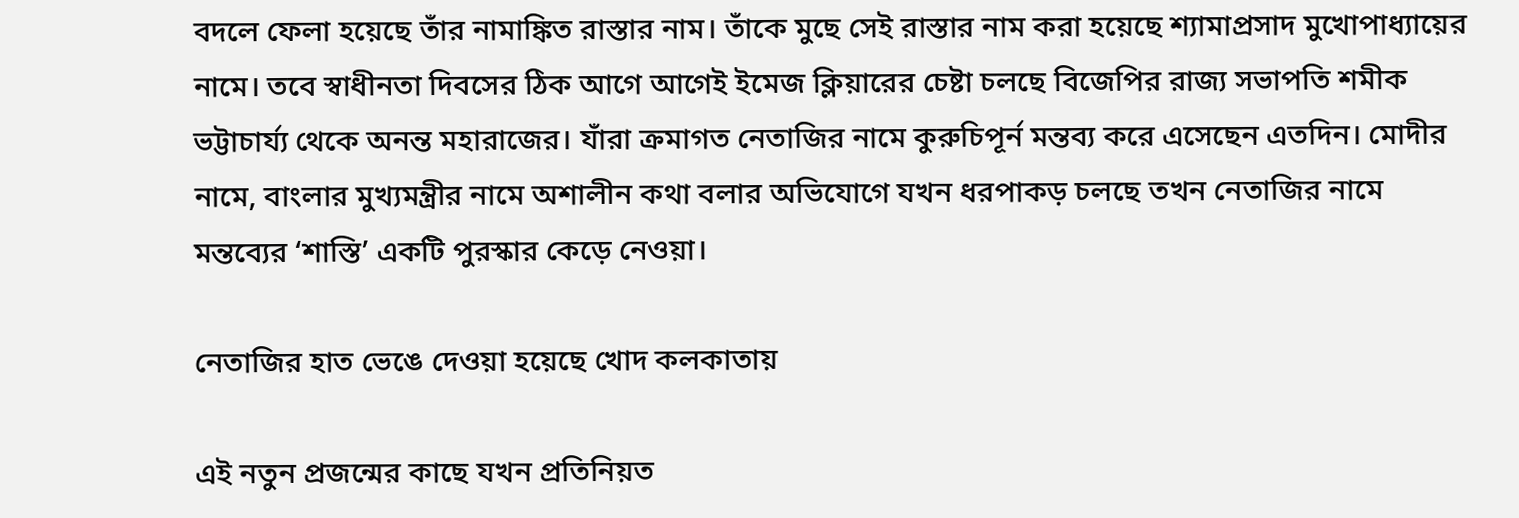বদলে ফেলা হয়েছে তাঁর নামাঙ্কিত রাস্তার নাম। তাঁকে মুছে সেই রাস্তার নাম করা হয়েছে শ্যামাপ্রসাদ মুখোপাধ্যায়ের নামে। তবে স্বাধীনতা দিবসের ঠিক আগে আগেই ইমেজ ক্লিয়ারের চেষ্টা চলছে বিজেপির রাজ্য সভাপতি শমীক ভট্টাচার্য্য থেকে অনন্ত মহারাজের। যাঁরা ক্রমাগত নেতাজির নামে কুরুচিপূর্ন মন্তব্য করে এসেছেন এতদিন। মোদীর নামে, বাংলার মুখ্যমন্ত্রীর নামে অশালীন কথা বলার অভিযোগে যখন ধরপাকড় চলছে তখন নেতাজির নামে মন্তব্যের ‘শাস্তি’ একটি পুরস্কার কেড়ে নেওয়া।

নেতাজির হাত ভেঙে দেওয়া হয়েছে খোদ কলকাতায়

এই নতুন প্রজন্মের কাছে যখন প্রতিনিয়ত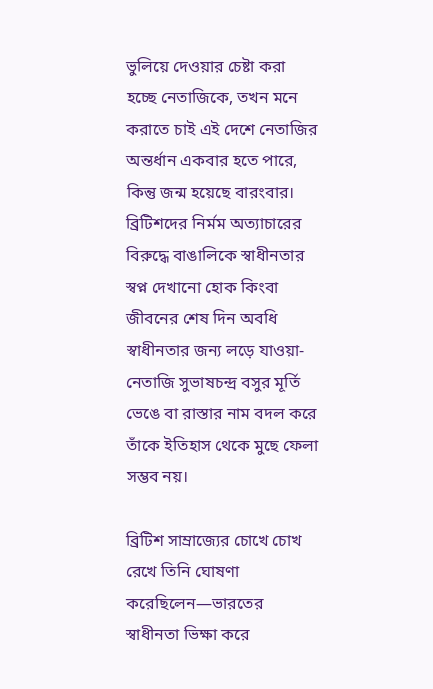ভুলিয়ে দেওয়ার চেষ্টা করা হচ্ছে নেতাজিকে, তখন মনে করাতে চাই এই দেশে নেতাজির অন্তর্ধান একবার হতে পারে, কিন্তু জন্ম হয়েছে বারংবার। ব্রিটিশদের নির্মম অত্যাচারের বিরুদ্ধে বাঙালিকে স্বাধীনতার স্বপ্ন দেখানো হোক কিংবা জীবনের শেষ দিন অবধি স্বাধীনতার জন্য লড়ে যাওয়া- নেতাজি সুভাষচন্দ্র বসুর মূর্তি ভেঙে বা রাস্তার নাম বদল করে তাঁকে ইতিহাস থেকে মুছে ফেলা সম্ভব নয়।

ব্রিটিশ সাম্রাজ্যের চোখে চোখ রেখে তিনি ঘোষণা করেছিলেন—ভারতের স্বাধীনতা ভিক্ষা করে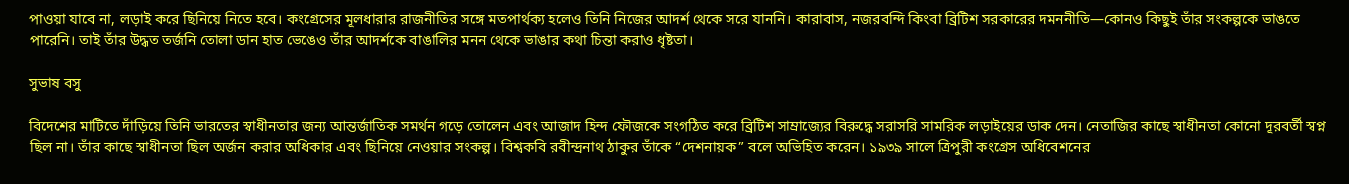পাওয়া যাবে না, লড়াই করে ছিনিয়ে নিতে হবে। কংগ্রেসের মূলধারার রাজনীতির সঙ্গে মতপার্থক্য হলেও তিনি নিজের আদর্শ থেকে সরে যাননি। কারাবাস, নজরবন্দি কিংবা ব্রিটিশ সরকারের দমননীতি—কোনও কিছুই তাঁর সংকল্পকে ভাঙতে পারেনি। তাই তাঁর উদ্ধত তর্জনি তোলা ডান হাত ভেঙেও তাঁর আদর্শকে বাঙালির মনন থেকে ভাঙার কথা চিন্তা করাও ধৃষ্টতা।

সুভাষ বসু

বিদেশের মাটিতে দাঁড়িয়ে তিনি ভারতের স্বাধীনতার জন্য আন্তর্জাতিক সমর্থন গড়ে তোলেন এবং আজাদ হিন্দ ফৌজকে সংগঠিত করে ব্রিটিশ সাম্রাজ্যের বিরুদ্ধে সরাসরি সামরিক লড়াইয়ের ডাক দেন। নেতাজির কাছে স্বাধীনতা কোনো দূরবর্তী স্বপ্ন ছিল না। তাঁর কাছে স্বাধীনতা ছিল অর্জন করার অধিকার এবং ছিনিয়ে নেওয়ার সংকল্প। বিশ্বকবি রবীন্দ্রনাথ ঠাকুর তাঁকে “দেশনায়ক” বলে অভিহিত করেন। ১৯৩৯ সালে ত্রিপুরী কংগ্রেস অধিবেশনের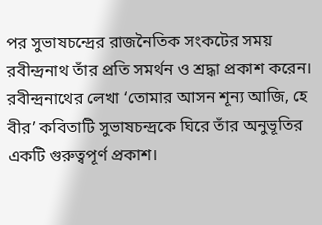পর সুভাষচন্দ্রের রাজনৈতিক সংকটের সময় রবীন্দ্রনাথ তাঁর প্রতি সমর্থন ও শ্রদ্ধা প্রকাশ করেন। রবীন্দ্রনাথের লেখা ‘তোমার আসন শূন্য আজি, হে বীর’ কবিতাটি সুভাষচন্দ্রকে ঘিরে তাঁর অনুভূতির একটি গুরুত্বপূর্ণ প্রকাশ।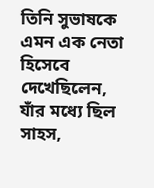তিনি সুভাষকে এমন এক নেতা হিসেবে দেখেছিলেন, যাঁর মধ্যে ছিল সাহস,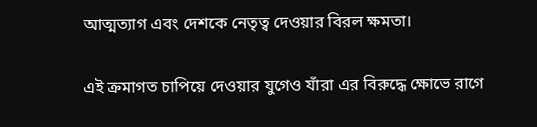আত্মত্যাগ এবং দেশকে নেতৃত্ব দেওয়ার বিরল ক্ষমতা।

এই ক্রমাগত চাপিয়ে দেওয়ার যুগেও যাঁরা এর বিরুদ্ধে ক্ষোভে রাগে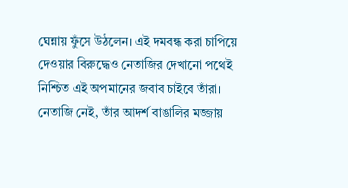ঘেন্নায় ফুঁসে উঠলেন। এই দমবন্ধ করা চাপিয়ে দেওয়ার বিরুদ্ধেও নেতাজির দেখানো পথেই নিশ্চিত এই অপমানের জবাব চাইবে তাঁরা। নেতাজি নেই, তাঁর আদর্শ বাঙালির মজ্জায়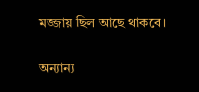মজ্জায় ছিল আছে থাকবে।

অন্যান্য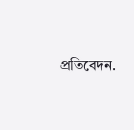প্রতিবেদন.